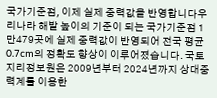국가기준점, 이제 실제 중력값을 반영합니다우리나라 해발 높이의 기준이 되는 국가기준점 1만479곳에 실제 중력값이 반영되어 전국 평균 0.7cm의 정확도 향상이 이루어졌습니다. 국토지리정보원은 2009년부터 2024년까지 상대중력계를 이용한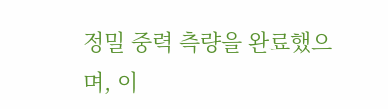정밀 중력 측량을 완료했으며, 이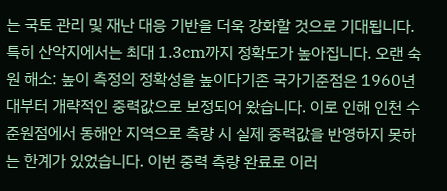는 국토 관리 및 재난 대응 기반을 더욱 강화할 것으로 기대됩니다. 특히 산악지에서는 최대 1.3cm까지 정확도가 높아집니다. 오랜 숙원 해소: 높이 측정의 정확성을 높이다기존 국가기준점은 1960년대부터 개략적인 중력값으로 보정되어 왔습니다. 이로 인해 인천 수준원점에서 동해안 지역으로 측량 시 실제 중력값을 반영하지 못하는 한계가 있었습니다. 이번 중력 측량 완료로 이러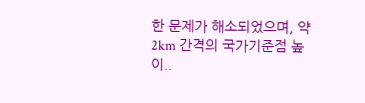한 문제가 해소되었으며, 약 2km 간격의 국가기준점 높이..